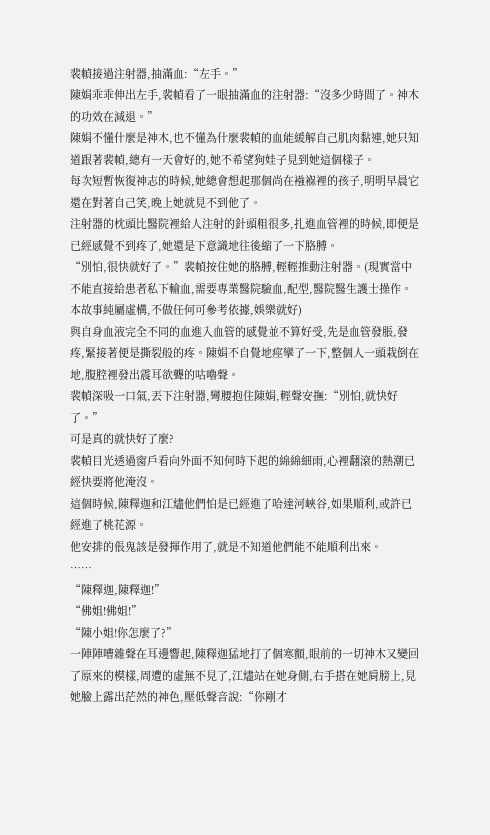裴幀接過注射器,抽滿血:“左手。”
陳娟乖乖伸出左手,裴幀看了一眼抽滿血的注射器:“沒多少時間了。神木的功效在減退。”
陳娟不懂什麼是神木,也不懂為什麼裴幀的血能緩解自己肌肉黏連,她只知道跟著裴幀,總有一天會好的,她不希望狗娃子見到她這個樣子。
每次短暫恢復神志的時候,她總會想起那個尚在襁褓裡的孩子,明明早晨它還在對著自己笑,晚上她就見不到他了。
注射器的枕頭比醫院裡給人注射的針頭粗很多,扎進血管裡的時候,即便是已經感覺不到疼了,她還是下意識地往後縮了一下胳膊。
“別怕,很快就好了。”裴幀按住她的胳膊,輕輕推動注射器。(現實當中不能直接給患者私下輸血,需要專業醫院驗血,配型,醫院醫生護士操作。本故事純屬虛構,不做任何可參考依據,娛樂就好)
與自身血液完全不同的血進入血管的感覺並不算好受,先是血管發脹,發疼,緊接著便是撕裂般的疼。陳娟不自覺地痙攣了一下,整個人一頭栽倒在地,腹腔裡發出震耳欲聾的咕嚕聲。
裴幀深吸一口氣,丟下注射器,彎腰抱住陳娟,輕聲安撫:“別怕,就快好了。”
可是真的就快好了麼?
裴幀目光透過窗戶看向外面不知何時下起的綿綿細雨,心裡翻滾的熱潮已經快要將他淹沒。
這個時候,陳釋迦和江燼他們怕是已經進了哈達河峽谷,如果順利,或許已經進了桃花源。
他安排的倀鬼該是發揮作用了,就是不知道他們能不能順利出來。
……
“陳釋迦,陳釋迦!”
“佛姐!佛姐!”
“陳小姐!你怎麼了?”
一陣陣嘈雜聲在耳邊響起,陳釋迦猛地打了個寒顫,眼前的一切神木又變回了原來的模樣,周遭的虛無不見了,江燼站在她身側,右手搭在她肩膀上,見她臉上露出茫然的神色,壓低聲音說:“你剛才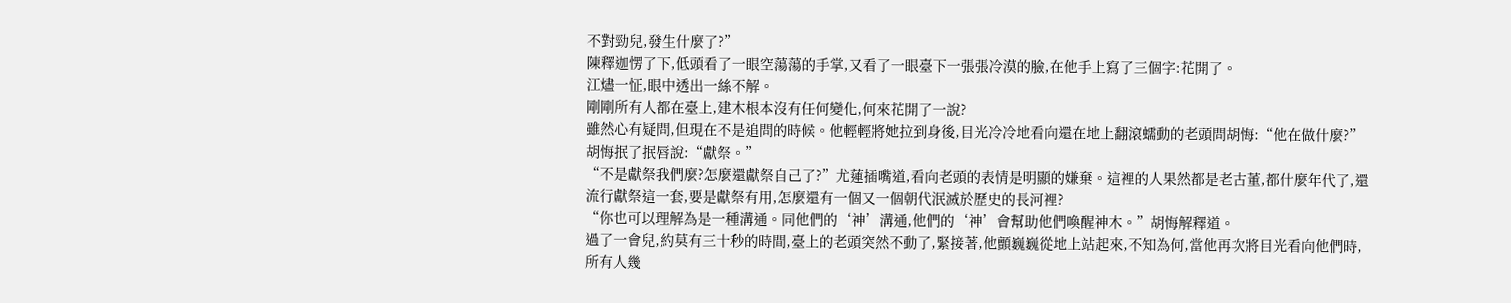不對勁兒,發生什麼了?”
陳釋迦愣了下,低頭看了一眼空蕩蕩的手掌,又看了一眼臺下一張張冷漠的臉,在他手上寫了三個字:花開了。
江燼一怔,眼中透出一絲不解。
剛剛所有人都在臺上,建木根本沒有任何變化,何來花開了一說?
雖然心有疑問,但現在不是追問的時候。他輕輕將她拉到身後,目光冷冷地看向還在地上翻滾蠕動的老頭問胡悔:“他在做什麼?”
胡悔抿了抿唇說:“獻祭。”
“不是獻祭我們麼?怎麼還獻祭自己了?”尤蓮插嘴道,看向老頭的表情是明顯的嫌棄。這裡的人果然都是老古董,都什麼年代了,還流行獻祭這一套,要是獻祭有用,怎麼還有一個又一個朝代泯滅於歷史的長河裡?
“你也可以理解為是一種溝通。同他們的‘神’溝通,他們的‘神’會幫助他們喚醒神木。”胡悔解釋道。
過了一會兒,約莫有三十秒的時間,臺上的老頭突然不動了,緊接著,他顫巍巍從地上站起來,不知為何,當他再次將目光看向他們時,所有人幾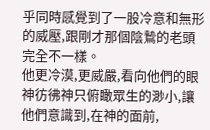乎同時感覺到了一股冷意和無形的威壓,跟剛才那個陰鷙的老頭完全不一樣。
他更冷漠,更威嚴,看向他們的眼神彷彿神只俯瞰眾生的渺小,讓他們意識到,在神的面前,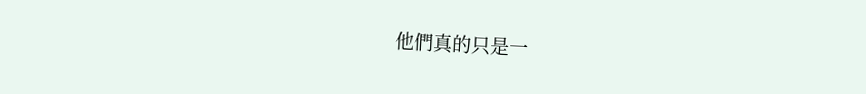他們真的只是一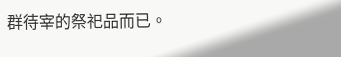群待宰的祭祀品而已。